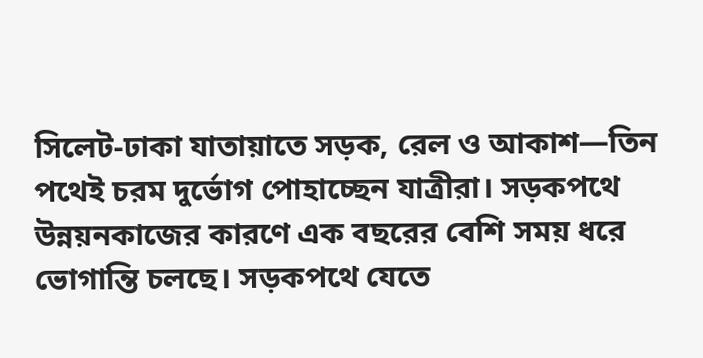সিলেট-ঢাকা যাতায়াতে সড়ক, রেল ও আকাশ—তিন পথেই চরম দুর্ভোগ পোহাচ্ছেন যাত্রীরা। সড়কপথে উন্নয়নকাজের কারণে এক বছরের বেশি সময় ধরে ভোগান্তি চলছে। সড়কপথে যেতে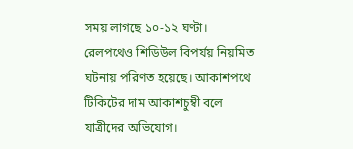সময় লাগছে ১০-১২ ঘণ্টা। রেলপথেও শিডিউল বিপর্যয় নিয়মিত ঘটনায় পরিণত হয়েছে। আকাশপথে টিকিটের দাম আকাশচুম্বী বলে যাত্রীদের অভিযোগ।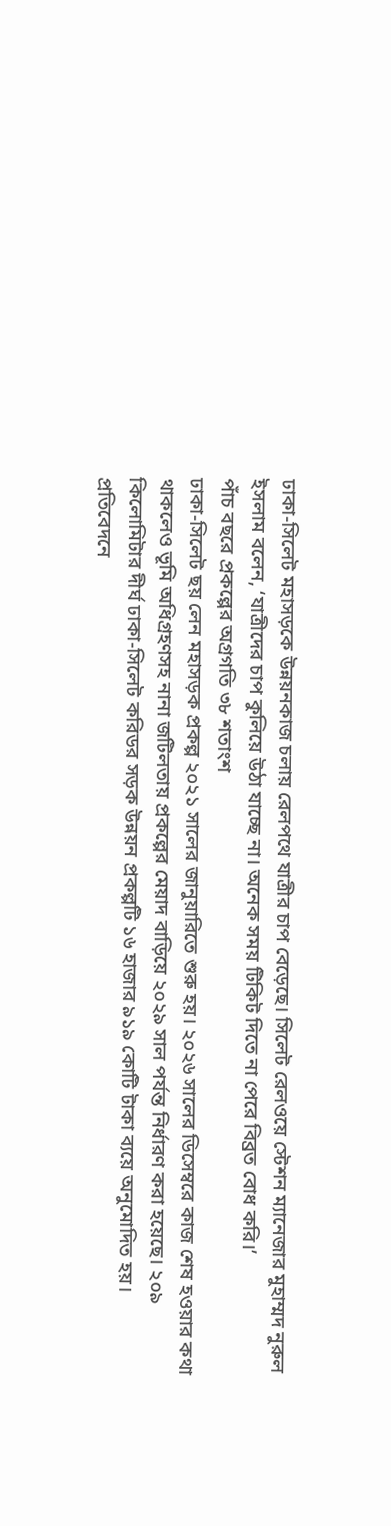ঢাকা-সিলেট মহাসড়কে উন্নয়নকাজ চলায় রেলপথে যাত্রীর চাপ বেড়েছে। সিলেট রেলওয়ে স্টেশন ম্যানেজার মুহাম্মদ নুরুল ইসলাম বলেন, ‘যাত্রীদের চাপ কুলিয়ে উঠা যাচ্ছে না। অনেক সময় টিকিট দিতে না পেরে বিব্রত বোধ করি।’
পাঁচ বছরে প্রকল্পের অগ্রগতি ৩৮ শতাংশ
ঢাকা-সিলেট ছয় লেন মহাসড়ক প্রকল্প ২০২১ সালের জানুয়ারিতে শুরু হয়। ২০২৬ সালের ডিসেম্বরে কাজ শেষ হওয়ার কথা থাকলেও ভূমি অধিগ্রহণসহ নানা জটিলতায় প্রকল্পের মেয়াদ বাড়িয়ে ২০২৯ সাল পর্যন্ত নির্ধারণ করা হয়েছে। ২০৯ কিলোমিটার দীর্ঘ ঢাকা-সিলেট করিডর সড়ক উন্নয়ন প্রকল্পটি ১৬ হাজার ৯১৯ কোটি টাকা ব্যয়ে অনুমোদিত হয়। প্রতিবেদনে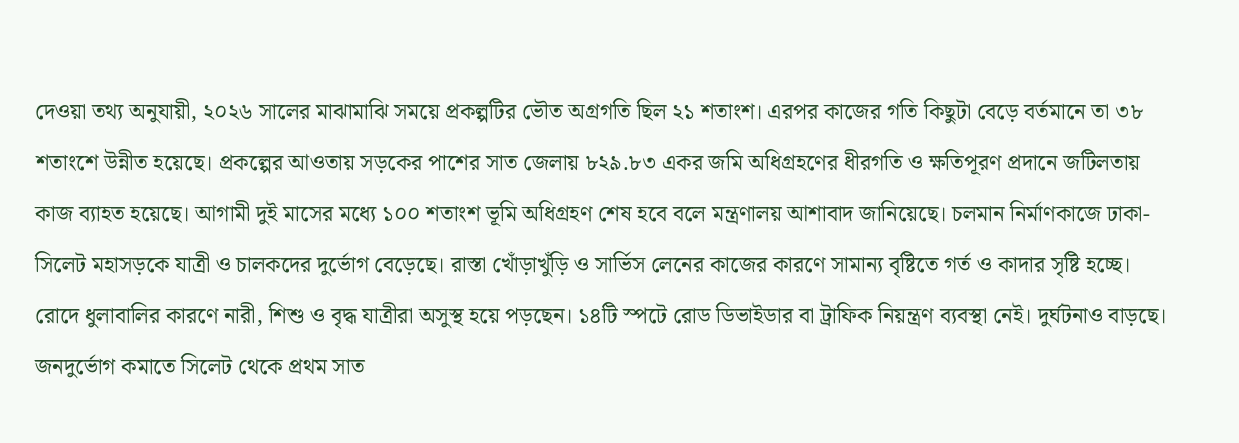দেওয়া তথ্য অনুযায়ী, ২০২৬ সালের মাঝামাঝি সময়ে প্রকল্পটির ভৌত অগ্রগতি ছিল ২১ শতাংশ। এরপর কাজের গতি কিছুটা বেড়ে বর্তমানে তা ৩৮ শতাংশে উন্নীত হয়েছে। প্রকল্পের আওতায় সড়কের পাশের সাত জেলায় ৮২৯.৮৩ একর জমি অধিগ্রহণের ধীরগতি ও ক্ষতিপূরণ প্রদানে জটিলতায় কাজ ব্যাহত হয়েছে। আগামী দুই মাসের মধ্যে ১০০ শতাংশ ভূমি অধিগ্রহণ শেষ হবে বলে মন্ত্রণালয় আশাবাদ জানিয়েছে। চলমান নির্মাণকাজে ঢাকা-সিলেট মহাসড়কে যাত্রী ও চালকদের দুর্ভোগ বেড়েছে। রাস্তা খোঁড়াখুঁড়ি ও সার্ভিস লেনের কাজের কারণে সামান্য বৃষ্টিতে গর্ত ও কাদার সৃষ্টি হচ্ছে। রোদে ধুলাবালির কারণে নারী, শিশু ও বৃদ্ধ যাত্রীরা অসুস্থ হয়ে পড়ছেন। ১৪টি স্পটে রোড ডিভাইডার বা ট্রাফিক নিয়ন্ত্রণ ব্যবস্থা নেই। দুর্ঘটনাও বাড়ছে। জনদুর্ভোগ কমাতে সিলেট থেকে প্রথম সাত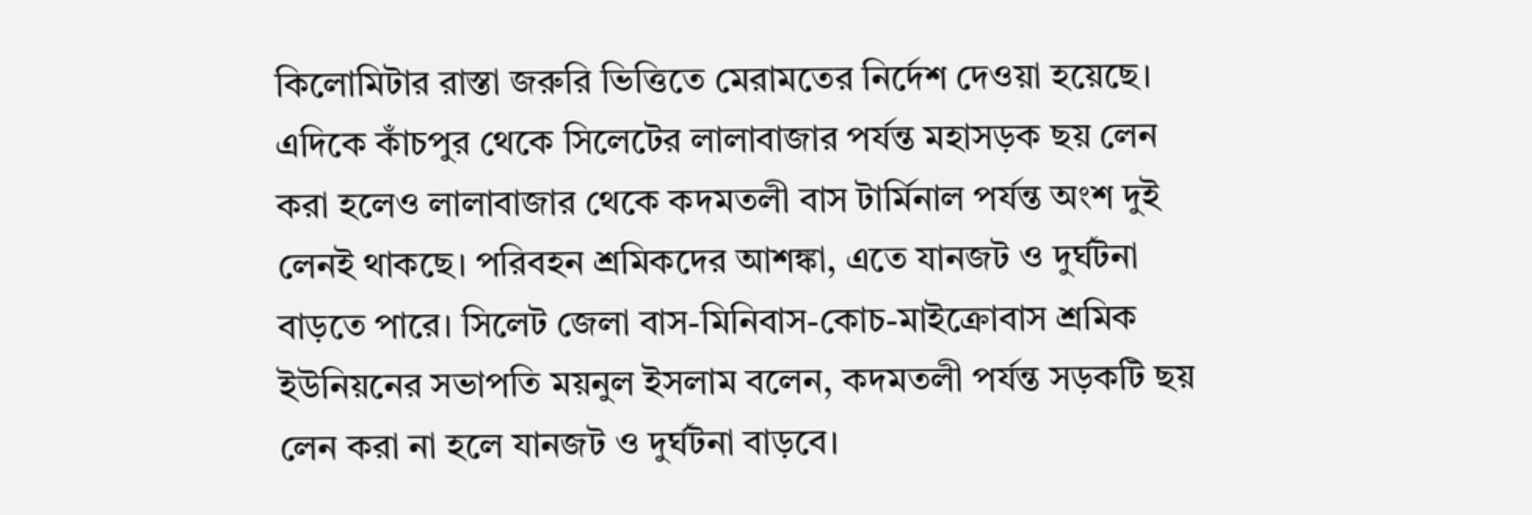কিলোমিটার রাস্তা জরুরি ভিত্তিতে মেরামতের নির্দেশ দেওয়া হয়েছে।
এদিকে কাঁচপুর থেকে সিলেটের লালাবাজার পর্যন্ত মহাসড়ক ছয় লেন করা হলেও লালাবাজার থেকে কদমতলী বাস টার্মিনাল পর্যন্ত অংশ দুই লেনই থাকছে। পরিবহন শ্রমিকদের আশঙ্কা, এতে যানজট ও দুর্ঘটনা বাড়তে পারে। সিলেট জেলা বাস-মিনিবাস-কোচ-মাইক্রোবাস শ্রমিক ইউনিয়নের সভাপতি ময়নুল ইসলাম বলেন, কদমতলী পর্যন্ত সড়কটি ছয় লেন করা না হলে যানজট ও দুর্ঘটনা বাড়বে।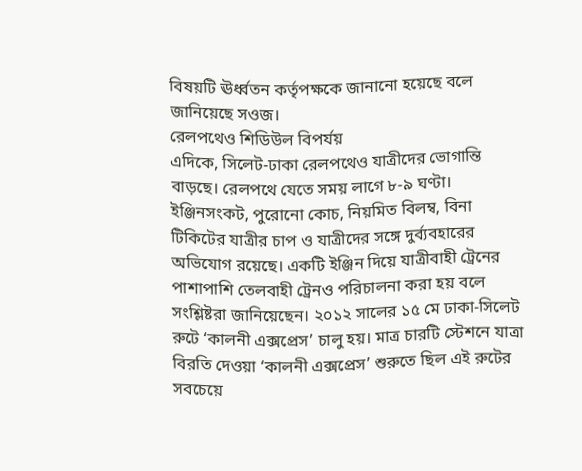বিষয়টি ঊর্ধ্বতন কর্তৃপক্ষকে জানানো হয়েছে বলে জানিয়েছে সওজ।
রেলপথেও শিডিউল বিপর্যয়
এদিকে, সিলেট-ঢাকা রেলপথেও যাত্রীদের ভোগান্তি বাড়ছে। রেলপথে যেতে সময় লাগে ৮-৯ ঘণ্টা। ইঞ্জিনসংকট, পুরোনো কোচ, নিয়মিত বিলম্ব, বিনা টিকিটের যাত্রীর চাপ ও যাত্রীদের সঙ্গে দুর্ব্যবহারের অভিযোগ রয়েছে। একটি ইঞ্জিন দিয়ে যাত্রীবাহী ট্রেনের পাশাপাশি তেলবাহী ট্রেনও পরিচালনা করা হয় বলে সংশ্লিষ্টরা জানিয়েছেন। ২০১২ সালের ১৫ মে ঢাকা-সিলেট রুটে ‘কালনী এক্সপ্রেস’ চালু হয়। মাত্র চারটি স্টেশনে যাত্রা বিরতি দেওয়া ‘কালনী এক্সপ্রেস’ শুরুতে ছিল এই রুটের সবচেয়ে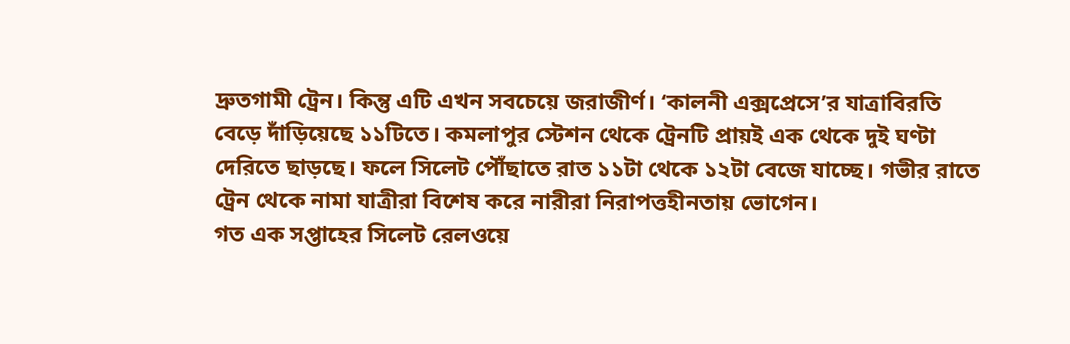দ্রুতগামী ট্রেন। কিন্তু এটি এখন সবচেয়ে জরাজীর্ণ। ‘কালনী এক্সপ্রেসে’র যাত্রাবিরতি বেড়ে দাঁড়িয়েছে ১১টিতে। কমলাপুর স্টেশন থেকে ট্রেনটি প্রায়ই এক থেকে দুই ঘণ্টা দেরিতে ছাড়ছে। ফলে সিলেট পৌঁছাতে রাত ১১টা থেকে ১২টা বেজে যাচ্ছে। গভীর রাতে ট্রেন থেকে নামা যাত্রীরা বিশেষ করে নারীরা নিরাপত্তহীনতায় ভোগেন।
গত এক সপ্তাহের সিলেট রেলওয়ে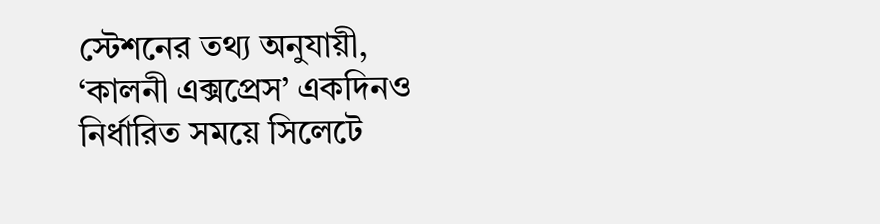স্টেশনের তথ্য অনুযায়ী, ‘কালনী এক্সপ্রেস’ একদিনও নির্ধারিত সময়ে সিলেটে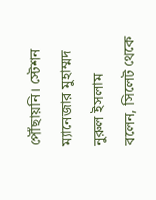পৌঁছায়নি। স্টেশন ম্যানেজার মুহাম্মদ নুরুল ইসলাম বলেন, সিলেট থেকে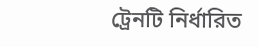ট্রেনটি নির্ধারিত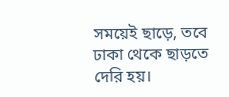সময়েই ছাড়ে, তবে ঢাকা থেকে ছাড়তে দেরি হয়।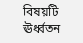বিষয়টি ঊর্ধ্বতন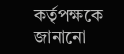কর্তৃপক্ষকে জানানো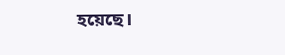হয়েছে।